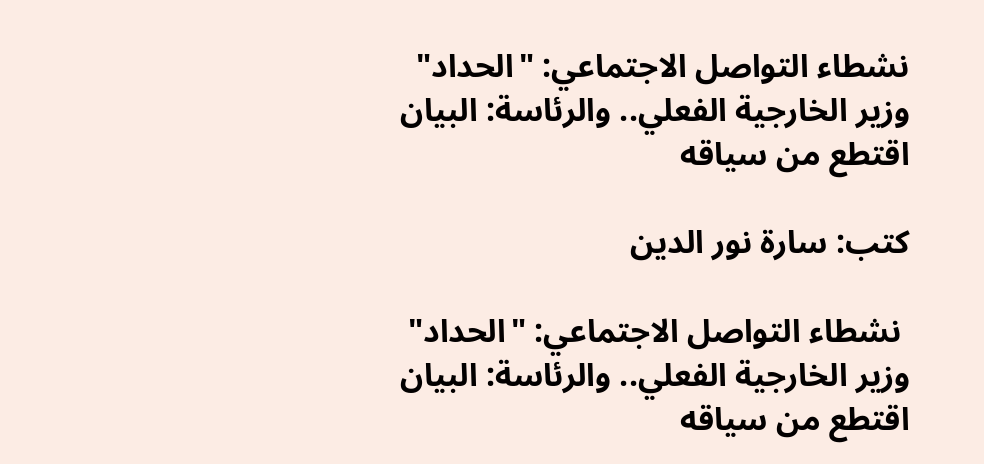نشطاء التواصل الاجتماعي: "الحداد" وزير الخارجية الفعلي.. والرئاسة: البيان اقتطع من سياقه

كتب: سارة نور الدين

 نشطاء التواصل الاجتماعي: "الحداد" وزير الخارجية الفعلي.. والرئاسة: البيان اقتطع من سياقه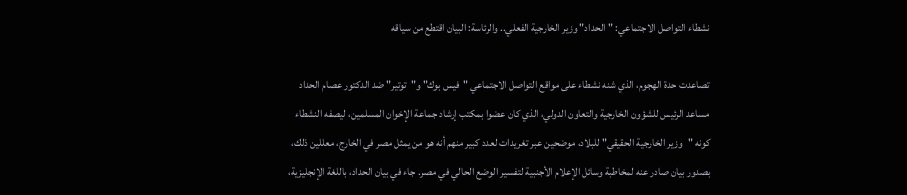نشطاء التواصل الاجتماعي: "الحداد" وزير الخارجية الفعلي.. والرئاسة: البيان اقتطع من سياقه

تصاعدت حدة الهجوم، الذي شنه نشطاء على مواقع التواصل الاجتماعي "فيس بوك" و"توتير" ضد الدكتور عصام الحداد مساعد الرئيس للشؤون الخارجية والتعاون الدولي، الذي كان عضوا بمكتب إرشاد جماعة الإخوان المسلمين، ليصفه النشطاء كونه "وزير الخارجية الحقيقي" للبلاد، موضحين عبر تغريدات لعدد كبير منهم أنه هو من يمثل مصر في الخارج، معللين ذلك، بصدور بيان صادر عنه لمخاطبة وسائل الإعلام الأجنبية لتفسير الوضع الحالي في مصر. جاء في بيان الحداد، باللغة الإنجليزية،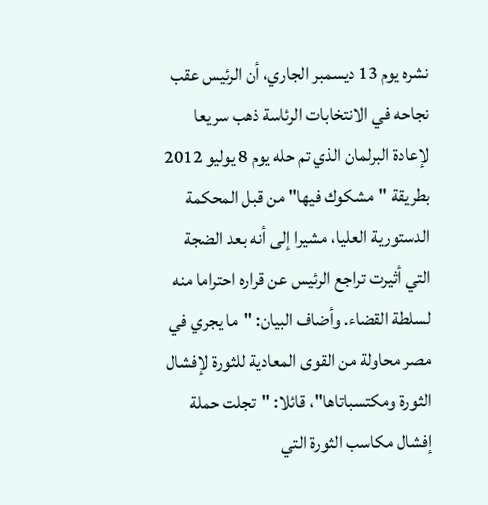نشره يوم 13 ديسمبر الجاري، أن الرئيس عقب نجاحه في الانتخابات الرئاسة ذهب سريعا لإعادة البرلمان الذي تم حله يوم 8 يوليو 2012 بطريقة "مشكوك فيها" من قبل المحكمة الدستورية العليا، مشيرا إلى أنه بعد الضجة التي أثيرت تراجع الرئيس عن قراره احتراما منه لسلطة القضاء. وأضاف البيان: "ما يجري في مصر محاولة من القوى المعادية للثورة لإفشال الثورة ومكتسباتاها"، قائلا: "تجلت حملة إفشال مكاسب الثورة التي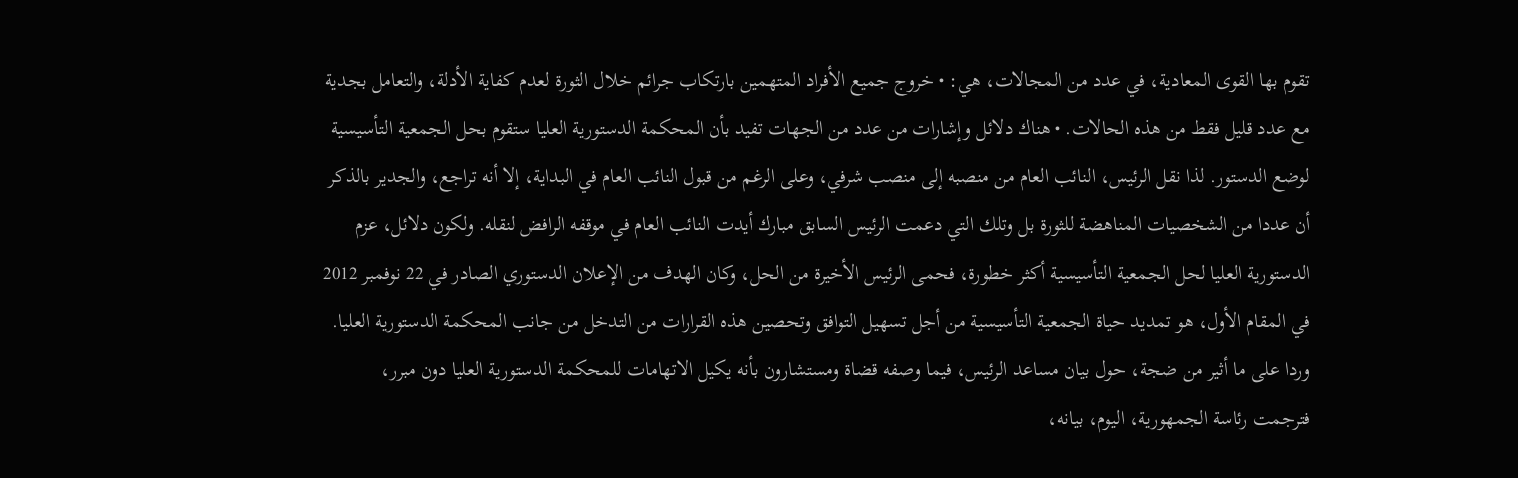تقوم بها القوى المعادية، في عدد من المجالات، هي: • خروج جميع الأفراد المتهمين بارتكاب جرائم خلال الثورة لعدم كفاية الأدلة، والتعامل بجدية مع عدد قليل فقط من هذه الحالات. • هناك دلائل وإشارات من عدد من الجهات تفيد بأن المحكمة الدستورية العليا ستقوم بحل الجمعية التأسيسية لوضع الدستور. لذا نقل الرئيس، النائب العام من منصبه إلى منصب شرفي، وعلى الرغم من قبول النائب العام في البداية، إلا أنه تراجع، والجدير بالذكر أن عددا من الشخصيات المناهضة للثورة بل وتلك التي دعمت الرئيس السابق مبارك أيدت النائب العام في موقفه الرافض لنقله. ولكون دلائل، عزم الدستورية العليا لحل الجمعية التأسيسية أكثر خطورة، فحمى الرئيس الأخيرة من الحل، وكان الهدف من الإعلان الدستوري الصادر في 22 نوفمبر 2012 في المقام الأول، هو تمديد حياة الجمعية التأسيسية من أجل تسهيل التوافق وتحصين هذه القرارات من التدخل من جانب المحكمة الدستورية العليا. وردا على ما أثير من ضجة، حول بيان مساعد الرئيس، فيما وصفه قضاة ومستشارون بأنه يكيل الاتهامات للمحكمة الدستورية العليا دون مبرر، فترجمت رئاسة الجمهورية، اليوم، بيانه،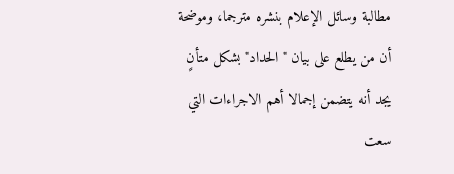مطالبة وسائل الإعلام بنشره مترجما، وموضحة أن من يطلع على بيان "الحداد" بشكل متأنٍ يجد أنه يتضمن إجمالا أهم الاجراءات التي سعت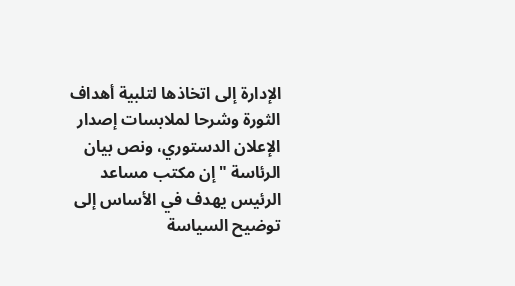الإدارة إلى اتخاذها لتلبية أهداف الثورة وشرحا لملابسات إصدار الإعلان الدستوري، ونص بيان الرئاسة "إن مكتب مساعد الرئيس يهدف في الأساس إلى توضيح السياسة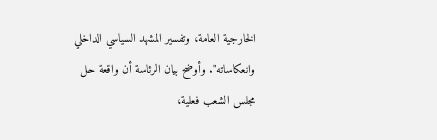الخارجية العامة، وتفسير المشهد السياسي الداخلي وانعكاساته". وأوضح بيان الرئاسة أن واقعة حل مجلس الشعب فعلية،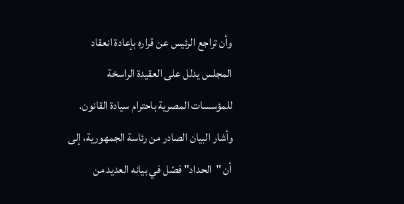وأن تراجع الرئيس عن قراره بإعادة انعقاد المجلس يدلل على العقيدة الراسخة للمؤسسات المصرية باحترام سيادة القانون. وأشار البيان الصادر من رئاسة الجمهورية، إلى أن "الحداد" فصّل في بيانه العديد من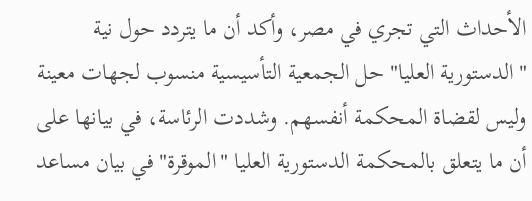الأحداث التي تجري في مصر، وأكد أن ما يتردد حول نية "الدستورية العليا" حل الجمعية التأسيسية منسوب لجهات معينة وليس لقضاة المحكمة أنفسهم. وشددت الرئاسة، في بيانها على أن ما يتعلق بالمحكمة الدستورية العليا "الموقرة" في بيان مساعد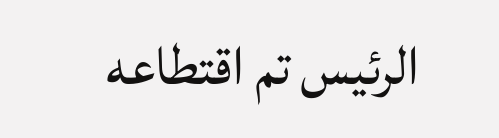الرئيس تم اقتطاعه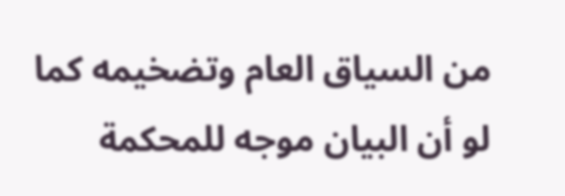من السياق العام وتضخيمه كما لو أن البيان موجه للمحكمة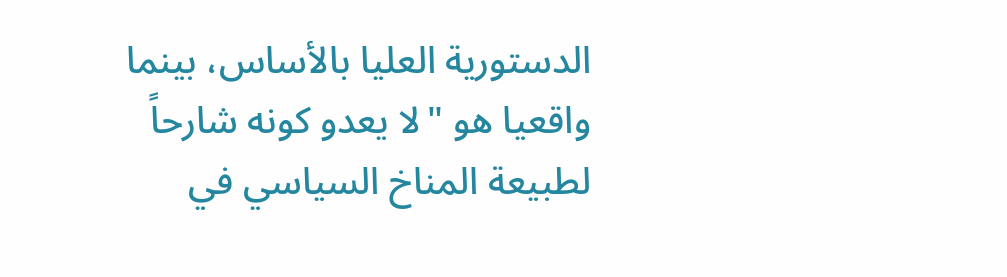الدستورية العليا بالأساس، بينما واقعيا هو "لا يعدو كونه شارحاً لطبيعة المناخ السياسي في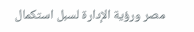مصر ورؤية الإدارة لسبل استكمال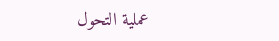عملية التحول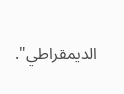الديمقراطي".